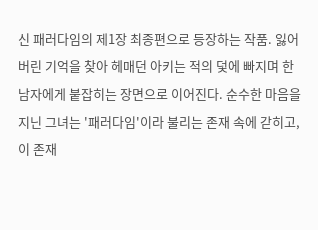신 패러다임의 제1장 최종편으로 등장하는 작품. 잃어버린 기억을 찾아 헤매던 아키는 적의 덫에 빠지며 한 남자에게 붙잡히는 장면으로 이어진다. 순수한 마음을 지닌 그녀는 '패러다임'이라 불리는 존재 속에 갇히고, 이 존재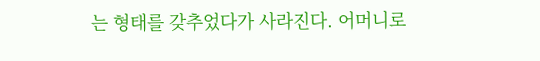는 형태를 갖추었다가 사라진다. 어머니로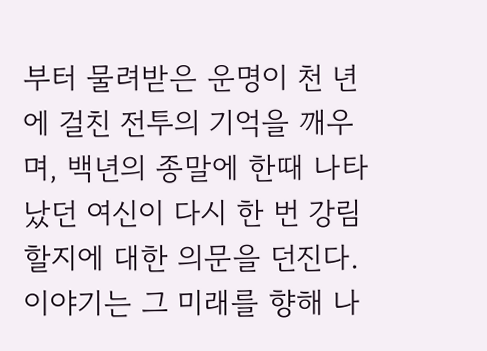부터 물려받은 운명이 천 년에 걸친 전투의 기억을 깨우며, 백년의 종말에 한때 나타났던 여신이 다시 한 번 강림할지에 대한 의문을 던진다. 이야기는 그 미래를 향해 나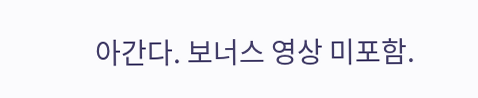아간다. 보너스 영상 미포함.